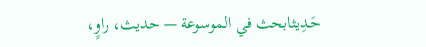حَـدِيثابحث في الموسوعة — حديث، راوٍ،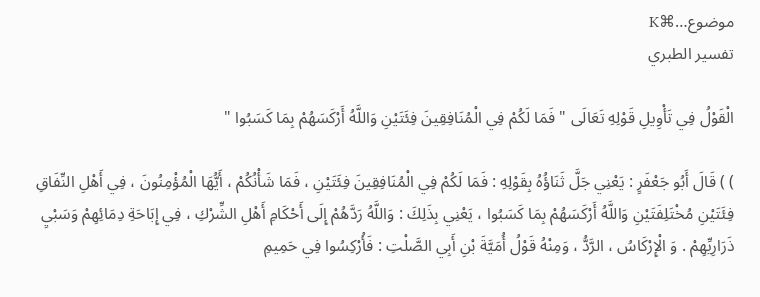موضوع…⌘K
تفسير الطبري

الْقَوْلُ فِي تَأْوِيلِ قَوْلِهِ تَعَالَى " فَمَا لَكُمْ فِي الْمُنَافِقِينَ فِئَتَيْنِ وَاللَّهُ أَرْكَسَهُمْ بِمَا كَسَبُوا "

) ) قَالَ أَبُو جَعْفَرٍ : يَعْنِي جَلَّ ثَنَاؤُهُ بِقَوْلِهِ : فَمَا لَكُمْ فِي الْمُنَافِقِينَ فِئَتَيْنِ ، فَمَا شَأْنُكُمْ ، أَيُّهَا الْمُؤْمِنُونَ ، فِي أَهْلِ النِّفَاقِ فِئَتَيْنِ مُخْتَلِفَتَيْنِ وَاللَّهُ أَرْكَسَهُمْ بِمَا كَسَبُوا ، يَعْنِي بِذَلِكَ : وَاللَّهُ رَدَّهُمْ إِلَى أَحْكَامِ أَهْلِ الشِّرْكِ ، فِي إِبَاحَةِ دِمَائِهِمْ وَسَبْيِ ذَرَارِيِّهِمْ . وَ الْإِرْكَاسُ ، الرَّدُّ ، وَمِنْهُ قَوْلُ أُمَيَّةَ بْنِ أَبِي الصَّلْتِ : فَأُرْكِسُوا فِي حَمِيمِ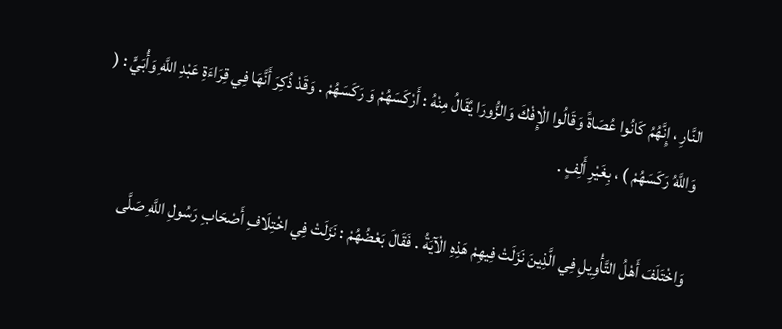النَّارِ ، إِنَّهُمُ كَانُوا عُصَاةً وَقَالُوا الْإِفْكَ وَالزُّورَا يُقَالُ مِنْهُ : أَرْكَسَهُمْ وَ رَكَسَهُمْ . وَقَدْ ذُكِرَ أَنَّهَا فِي قِرَاءَةِ عَبْدِ اللَّهِ وَأُبَيٍّ : ( وَاللَّهُ رَكَسَهُمْ ) ، بِغَيْرِ أَلِفٍ .

وَاخْتَلَفَ أَهْلُ التَّأْوِيلِ فِي الَّذِينَ نَزَلَتْ فِيهِمْ هَذِهِ الْآيَةُ . فَقَالَ بَعْضُهُمْ : نَزَلَتْ فِي اخْتِلَافِ أَصْحَابِ رَسُولِ اللَّهِ صَلَّى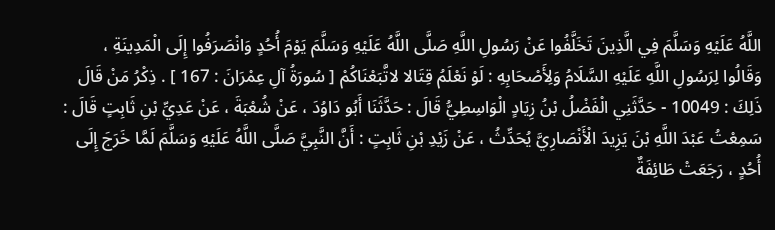اللَّهُ عَلَيْهِ وَسَلَّمَ فِي الَّذِينَ تَخَلَّفُوا عَنْ رَسُولِ اللَّهِ صَلَّى اللَّهُ عَلَيْهِ وَسَلَّمَ يَوْمَ أُحُدٍ وَانْصَرَفُوا إِلَى الْمَدِينَةِ ، وَقَالُوا لِرَسُولِ اللَّهِ عَلَيْهِ السَّلَامُ وَلِأَصْحَابِهِ : لَوْ نَعْلَمُ قِتَالا لاتَّبَعْنَاكُمْ [ سُورَةُ آلِ عِمْرَانَ : 167 ] . ذِكْرُ مَنْ قَالَ ذَلِكَ : 10049 - حَدَّثَنِي الْفَضْلُ بْنُ زِيَادٍ الْوَاسِطِيُّ قَالَ : حَدَّثَنَا أَبُو دَاوُدَ ، عَنْ شُعْبَةَ ، عَنْ عَدِيِّ بْنِ ثَابِتٍ قَالَ : سَمِعْتُ عَبْدَ اللَّهِ بْنَ يَزِيدَ الْأَنْصَارِيَّ يُحَدِّثُ ، عَنْ زَيْدِ بْنِ ثَابِتٍ : أَنَّ النَّبِيَّ صَلَّى اللَّهُ عَلَيْهِ وَسَلَّمَ لَمَّا خَرَجَ إِلَى أُحُدٍ ، رَجَعَتْ طَائِفَةٌ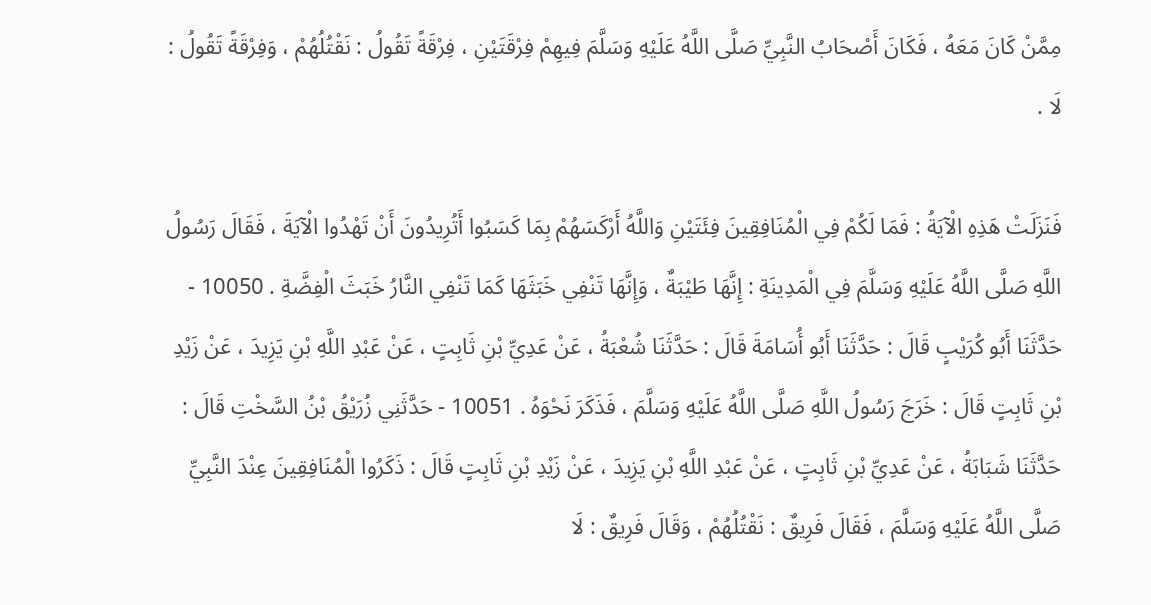مِمَّنْ كَانَ مَعَهُ ، فَكَانَ أَصْحَابُ النَّبِيِّ صَلَّى اللَّهُ عَلَيْهِ وَسَلَّمَ فِيهِمْ فِرْقَتَيْنِ ، فِرْقَةً تَقُولُ : نَقْتُلُهُمْ ، وَفِرْقَةً تَقُولُ : لَا .

فَنَزَلَتْ هَذِهِ الْآيَةُ : فَمَا لَكُمْ فِي الْمُنَافِقِينَ فِئَتَيْنِ وَاللَّهُ أَرْكَسَهُمْ بِمَا كَسَبُوا أَتُرِيدُونَ أَنْ تَهْدُوا الْآيَةَ ، فَقَالَ رَسُولُ اللَّهِ صَلَّى اللَّهُ عَلَيْهِ وَسَلَّمَ فِي الْمَدِينَةِ : إِنَّهَا طَيْبَةٌ ، وَإِنَّهَا تَنْفِي خَبَثَهَا كَمَا تَنْفِي النَّارُ خَبَثَ الْفِضَّةِ . 10050 - حَدَّثَنَا أَبُو كُرَيْبٍ قَالَ : حَدَّثَنَا أَبُو أُسَامَةَ قَالَ : حَدَّثَنَا شُعْبَةُ ، عَنْ عَدِيِّ بْنِ ثَابِتٍ ، عَنْ عَبْدِ اللَّهِ بْنِ يَزِيدَ ، عَنْ زَيْدِ بْنِ ثَابِتٍ قَالَ : خَرَجَ رَسُولُ اللَّهِ صَلَّى اللَّهُ عَلَيْهِ وَسَلَّمَ ، فَذَكَرَ نَحْوَهُ . 10051 - حَدَّثَنِي زُرَيْقُ بْنُ السَّخْتِ قَالَ : حَدَّثَنَا شَبَابَةُ ، عَنْ عَدِيِّ بْنِ ثَابِتٍ ، عَنْ عَبْدِ اللَّهِ بْنِ يَزِيدَ ، عَنْ زَيْدِ بْنِ ثَابِتٍ قَالَ : ذَكَرُوا الْمُنَافِقِينَ عِنْدَ النَّبِيِّ صَلَّى اللَّهُ عَلَيْهِ وَسَلَّمَ ، فَقَالَ فَرِيقٌ : نَقْتُلُهُمْ ، وَقَالَ فَرِيقٌ : لَا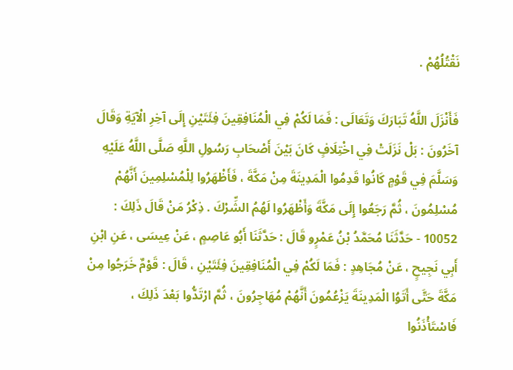نَقْتُلُهُمْ .

فَأَنْزَلَ اللَّهُ تَبَارَكَ وَتَعَالَى : فَمَا لَكُمْ فِي الْمُنَافِقِينَ فِئَتَيْنِ إِلَى آخِرِ الْآيَةِ وَقَالَ آخَرُونَ : بَلْ نَزَلَتْ فِي اخْتِلَافٍ كَانَ بَيْنَ أَصْحَابِ رَسُولِ اللَّهِ صَلَّى اللَّهُ عَلَيْهِ وَسَلَّمَ فِي قَوْمٍ كَانُوا قَدِمُوا الْمَدِينَةَ مِنْ مَكَّةَ ، فَأَظْهَرُوا لِلْمُسْلِمِينَ أَنَّهُمْ مُسْلِمُونَ ، ثُمَّ رَجَعُوا إِلَى مَكَّةَ وَأَظْهَرُوا لَهُمُ الشِّرْكَ . ذِكْرُ مَنْ قَالَ ذَلِكَ : 10052 - حَدَّثَنَا مُحَمَّدُ بْنُ عَمْرٍو قَالَ : حَدَّثَنَا أَبُو عَاصِمٍ ، عَنْ عِيسَى ، عَنِ ابْنِ أَبِي نَجِيحٍ ، عَنْ مُجَاهِدٍ : فَمَا لَكُمْ فِي الْمُنَافِقِينَ فِئَتَيْنِ ، قَالَ : قَوْمٌ خَرَجُوا مِنْ مَكَّةَ حَتَّى أَتَوُا الْمَدِينَةَ يَزْعُمُونَ أَنَّهُمْ مُهَاجِرُونَ ، ثُمَّ ارْتَدُّوا بَعْدَ ذَلِكَ ، فَاسْتَأْذَنُوا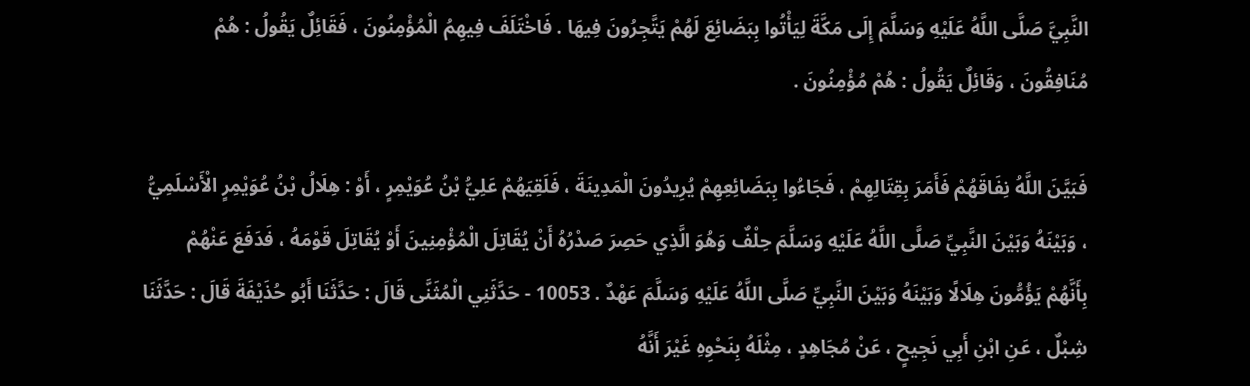النَّبِيَّ صَلَّى اللَّهُ عَلَيْهِ وَسَلَّمَ إِلَى مَكَّةَ لِيَأْتُوا بِبَضَائِعَ لَهُمْ يَتَّجِرُونَ فِيهَا . فَاخْتَلَفَ فِيهِمُ الْمُؤْمِنُونَ ، فَقَائِلٌ يَقُولُ : هُمْ مُنَافِقُونَ ، وَقَائِلٌ يَقُولُ : هُمْ مُؤْمِنُونَ .

فَبَيَّنَ اللَّهُ نِفَاقَهُمْ فَأَمَرَ بِقِتَالِهِمْ ، فَجَاءُوا بِبَضَائِعِهِمْ يُرِيدُونَ الْمَدِينَةَ ، فَلَقِيَهُمْ عَلِيُّ بْنُ عُوَيْمِرٍ ، أَوْ : هِلَالُ بْنُ عُوَيْمِرٍ الْأَسْلَمِيُّ ، وَبَيْنَهُ وَبَيْنَ النَّبِيِّ صَلَّى اللَّهُ عَلَيْهِ وَسَلَّمَ حِلْفٌ وَهُوَ الَّذِي حَصِرَ صَدْرُهُ أَنْ يُقَاتِلَ الْمُؤْمِنِينَ أَوْ يُقَاتِلَ قَوْمَهُ ، فَدَفَعَ عَنْهُمْ بِأَنَّهُمْ يَؤُمُّونَ هِلَالًا وَبَيْنَهُ وَبَيْنَ النَّبِيِّ صَلَّى اللَّهُ عَلَيْهِ وَسَلَّمَ عَهْدٌ . 10053 - حَدَّثَنِي الْمُثَنَّى قَالَ : حَدَّثَنَا أَبُو حُذَيْفَةَ قَالَ : حَدَّثَنَا شِبْلٌ ، عَنِ ابْنِ أَبِي نَجِيحٍ ، عَنْ مُجَاهِدٍ ، مِثْلَهُ بِنَحْوِهِ غَيْرَ أَنَّهُ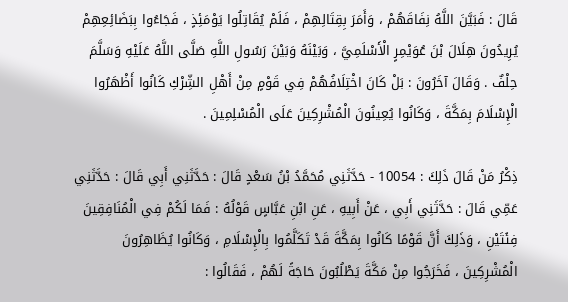قَالَ : فَبَيَّنَ اللَّهُ نِفَاقَهُمْ ، وَأَمَرَ بِقِتَالِهِمْ ، فَلَمْ يُقَاتِلُوا يَوْمَئِذٍ ، فَجَاءُوا بِبَضَائِعِهِمْ يُرِيدُونَ هِلَالَ بْنَ عُوَيْمِرٍ الْأَسْلَمِيَّ ، وَبَيْنَهُ وَبَيْنَ رَسُولِ اللَّهِ صَلَّى اللَّهُ عَلَيْهِ وَسَلَّمَ حِلْفٌ . وَقَالَ آخَرُونَ : بَلْ كَانَ اخْتِلَافُهُمْ فِي قَوْمٍ مِنْ أَهْلِ الشِّرْكِ كَانُوا أَظْهَرُوا الْإِسْلَامَ بِمَكَّةَ ، وَكَانُوا يُعِينُونَ الْمُشْرِكِينَ عَلَى الْمُسْلِمِينَ .

ذِكْرُ مَنْ قَالَ ذَلِكَ : 10054 - حَدَّثَنِي مُحَمَّدُ بْنُ سَعْدٍ قَالَ : حَدَّثَنِي أَبِي قَالَ : حَدَّثَنِي عَمِّي قَالَ : حَدَّثَنِي أَبِي ، عَنْ أَبِيهِ ، عَنِ ابْنِ عَبَّاسٍ قَوْلُهُ : فَمَا لَكُمْ فِي الْمُنَافِقِينَ فِئَتَيْنِ ، وَذَلِكَ أَنَّ قَوْمًا كَانُوا بِمَكَّةَ قَدْ تَكَلَّمُوا بِالْإِسْلَامِ ، وَكَانُوا يُظَاهِرُونَ الْمُشْرِكِينَ ، فَخَرَجُوا مِنْ مَكَّةَ يَطْلُبُونَ حَاجَةً لَهُمْ ، فَقَالُوا :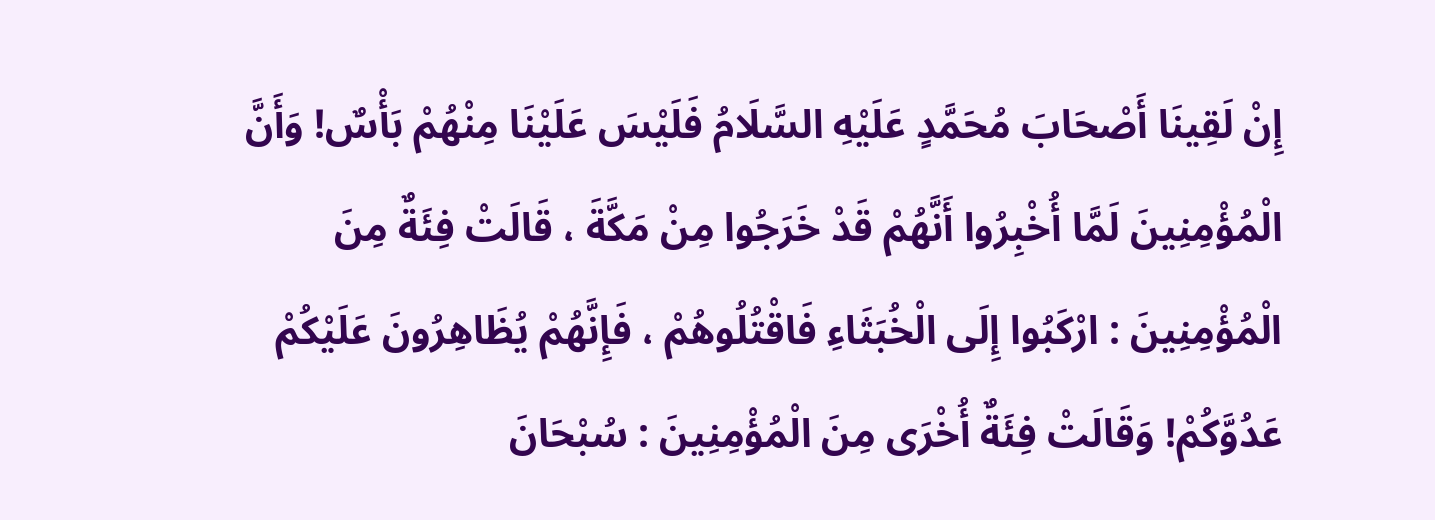إِنْ لَقِينَا أَصْحَابَ مُحَمَّدٍ عَلَيْهِ السَّلَامُ فَلَيْسَ عَلَيْنَا مِنْهُمْ بَأْسٌ! وَأَنَّ الْمُؤْمِنِينَ لَمَّا أُخْبِرُوا أَنَّهُمْ قَدْ خَرَجُوا مِنْ مَكَّةَ ، قَالَتْ فِئَةٌ مِنَ الْمُؤْمِنِينَ : ارْكَبُوا إِلَى الْخُبَثَاءِ فَاقْتُلُوهُمْ ، فَإِنَّهُمْ يُظَاهِرُونَ عَلَيْكُمْ عَدُوَّكُمْ! وَقَالَتْ فِئَةٌ أُخْرَى مِنَ الْمُؤْمِنِينَ : سُبْحَانَ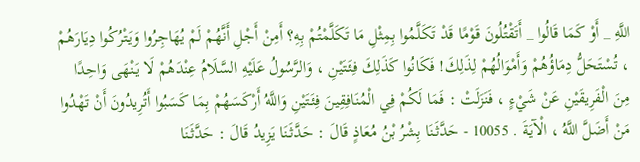اللَّهِ _ أَوْ كَمَا قَالُوا _ أَتَقْتُلُونَ قَوْمًا قَدْ تَكَلَّمُوا بِمِثْلِ مَا تَكَلَّمْتُمْ بِهِ؟ أَمِنْ أَجْلِ أَنَّهُمْ لَمْ يُهَاجِرُوا وَيَتْرُكُوا دِيَارَهُمْ ، تُسْتَحَلُّ دِمَاؤُهُمْ وَأَمْوَالُهُمْ لِذَلِكَ! فَكَانُوا كَذَلِكَ فِئَتَيْنِ ، وَالرَّسُولُ عَلَيْهِ السَّلَامُ عِنْدَهُمْ لَا يَنْهَى وَاحِدًا مِنَ الْفَرِيقَيْنِ عَنْ شَيْءٍ ، فَنَزَلَتْ : فَمَا لَكُمْ فِي الْمُنَافِقِينَ فِئَتَيْنِ وَاللَّهُ أَرْكَسَهُمْ بِمَا كَسَبُوا أَتُرِيدُونَ أَنْ تَهْدُوا مَنْ أَضَلَّ اللَّهُ ، الْآيَةَ . 10055 - حَدَّثَنَا بِشْرُ بْنُ مُعَاذٍ قَالَ : حَدَّثَنَا يَزِيدُ قَالَ : حَدَّثَنَا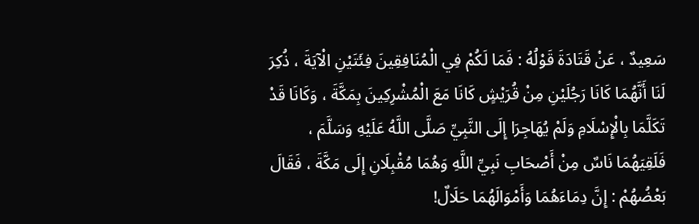سَعِيدٌ ، عَنْ قَتَادَةَ قَوْلُهُ : فَمَا لَكُمْ فِي الْمُنَافِقِينَ فِئَتَيْنِ الْآيَةَ ، ذُكِرَ لَنَا أَنَّهُمَا كَانَا رَجُلَيْنِ مِنْ قُرَيْشٍ كَانَا مَعَ الْمُشْرِكِينَ بِمَكَّةَ ، وَكَانَا قَدْ تَكَلَّمَا بِالْإِسْلَامِ وَلَمْ يُهَاجِرَا إِلَى النَّبِيِّ صَلَّى اللَّهُ عَلَيْهِ وَسَلَّمَ ، فَلَقِيَهُمَا نَاسٌ مِنْ أَصْحَابِ نَبِيِّ اللَّهِ وَهُمَا مُقْبِلَانِ إِلَى مَكَّةَ ، فَقَالَ بَعْضُهُمْ : إِنَّ دِمَاءَهُمَا وَأَمْوَالَهُمَا حَلَالٌ!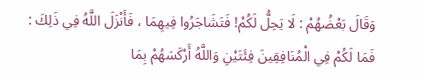وَقَالَ بَعْضُهُمْ : لَا يَحِلُّ لَكُمْ! فَتَشَاجَرُوا فِيهِمَا ، فَأَنْزَلَ اللَّهُ فِي ذَلِكَ : فَمَا لَكُمْ فِي الْمُنَافِقِينَ فِئَتَيْنِ وَاللَّهُ أَرْكَسَهُمْ بِمَا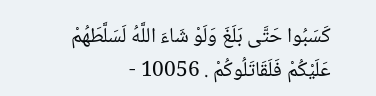كَسَبُوا حَتَّى بَلَغَ وَلَوْ شَاءَ اللَّهُ لَسَلَّطَهُمْ عَلَيْكُمْ فَلَقَاتَلُوكُمْ . 10056 -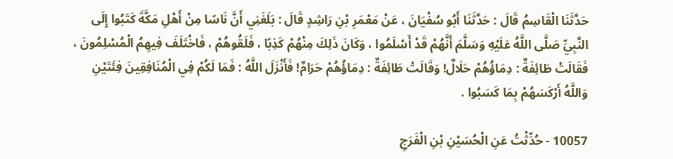حَدَّثَنَا الْقَاسِمُ قَالَ : حَدَّثَنَا أَبُو سُفْيَانَ ، عَنْ مَعْمَرِ بْنِ رَاشِدٍ قَالَ : بَلَغَنِي أَنَّ نَاسًا مِنْ أَهْلِ مَكَّةَ كَتَبُوا إِلَى النَّبِيِّ صَلَّى اللَّهُ عَلَيْهِ وَسَلَّمَ أَنَّهُمْ قَدْ أَسْلَمُوا ، وَكَانَ ذَلِكَ مِنْهُمْ كَذِبًا ، فَلَقُوهُمْ ، فَاخْتَلَفَ فِيهِمُ الْمُسْلِمُونَ ، فَقَالَتْ طَائِفَةٌ : دِمَاؤُهُمْ حَلَالٌ! وَقَالَتْ طَائِفَةٌ : دِمَاؤُهُمْ حَرَامٌ! فَأَنْزَلَ اللَّهُ : فَمَا لَكُمْ فِي الْمُنَافِقِينَ فِئَتَيْنِ وَاللَّهُ أَرْكَسَهُمْ بِمَا كَسَبُوا .

10057 - حُدِّثْتُ عَنِ الْحُسَيْنِ بْنِ الْفَرَجِ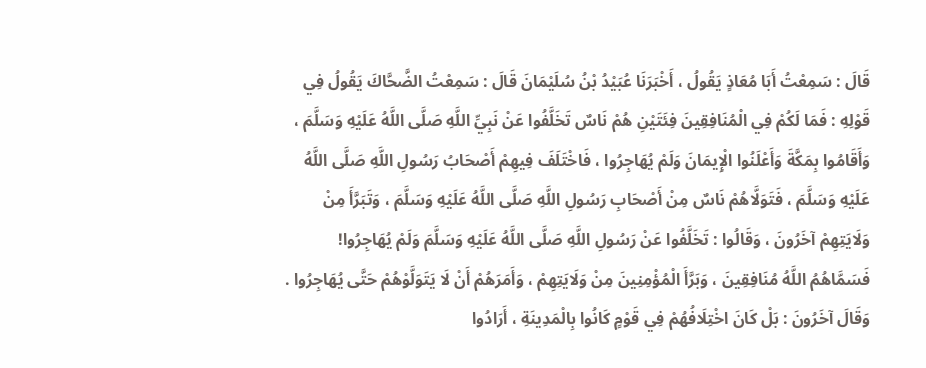قَالَ : سَمِعْتُ أَبَا مُعَاذٍ يَقُولُ ، أَخْبَرَنَا عُبَيْدُ بْنُ سُلَيْمَانَ قَالَ : سَمِعْتُ الضَّحَّاكَ يَقُولُ فِي قَوْلِهِ : فَمَا لَكُمْ فِي الْمُنَافِقِينَ فِئَتَيْنِ هُمْ نَاسٌ تَخَلَّفُوا عَنْ نَبِيِّ اللَّهِ صَلَّى اللَّهُ عَلَيْهِ وَسَلَّمَ ، وَأَقَامُوا بِمَكَّةَ وَأَعْلَنُوا الْإِيمَانَ وَلَمْ يُهَاجِرُوا ، فَاخْتَلَفَ فِيهِمْ أَصْحَابُ رَسُولِ اللَّهِ صَلَّى اللَّهُ عَلَيْهِ وَسَلَّمَ ، فَتَوَلَّاهُمْ نَاسٌ مِنْ أَصْحَابِ رَسُولِ اللَّهِ صَلَّى اللَّهُ عَلَيْهِ وَسَلَّمَ ، وَتَبَرَّأَ مِنْ وَلَايَتِهِمْ آخَرُونَ ، وَقَالُوا : تَخَلَّفُوا عَنْ رَسُولِ اللَّهِ صَلَّى اللَّهُ عَلَيْهِ وَسَلَّمَ وَلَمْ يُهَاجِرُوا! فَسَمَّاهُمُ اللَّهُ مُنَافِقِينَ ، وَبَرَّأَ الْمُؤْمِنِينَ مِنْ وَلَايَتِهِمْ ، وَأَمَرَهُمْ أَنْ لَا يَتَوَلَّوْهُمْ حَتَّى يُهَاجِرُوا . وَقَالَ آخَرُونَ : بَلْ كَانَ اخْتِلَافُهُمْ فِي قَوْمٍ كَانُوا بِالْمَدِينَةِ ، أَرَادُوا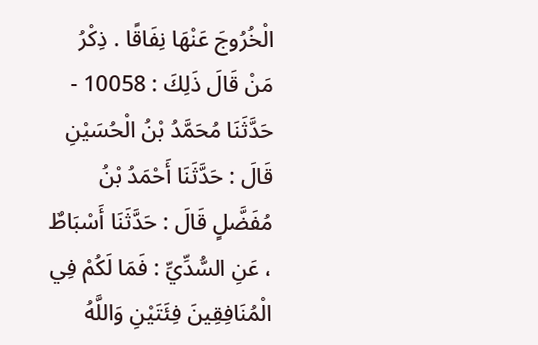الْخُرُوجَ عَنْهَا نِفَاقًا . ذِكْرُ مَنْ قَالَ ذَلِكَ : 10058 - حَدَّثَنَا مُحَمَّدُ بْنُ الْحُسَيْنِ قَالَ : حَدَّثَنَا أَحْمَدُ بْنُ مُفَضَّلٍ قَالَ : حَدَّثَنَا أَسْبَاطٌ ، عَنِ السُّدِّيِّ : فَمَا لَكُمْ فِي الْمُنَافِقِينَ فِئَتَيْنِ وَاللَّهُ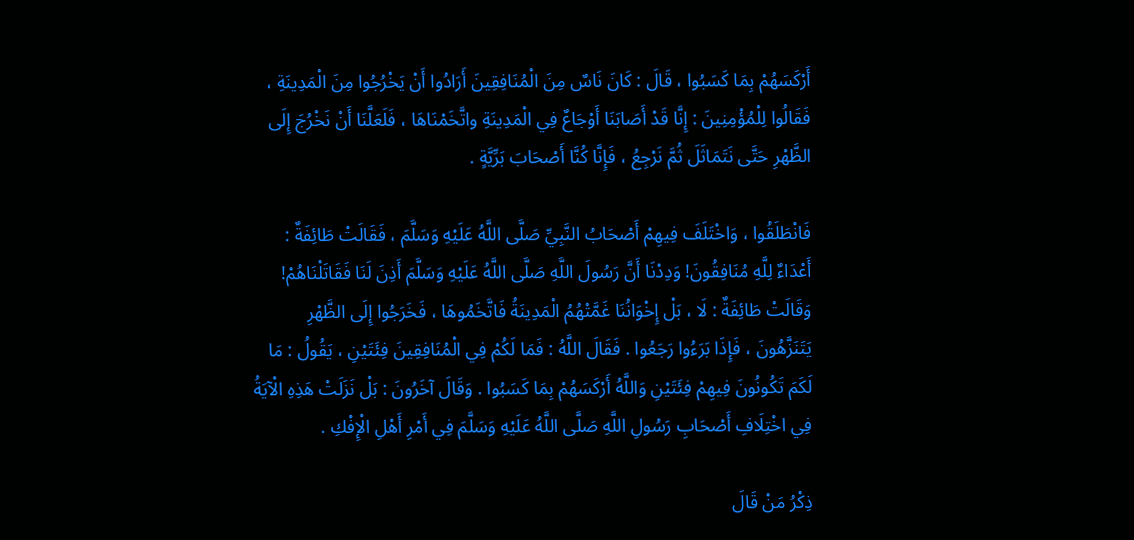أَرْكَسَهُمْ بِمَا كَسَبُوا ، قَالَ : كَانَ نَاسٌ مِنَ الْمُنَافِقِينَ أَرَادُوا أَنْ يَخْرُجُوا مِنَ الْمَدِينَةِ ، فَقَالُوا لِلْمُؤْمِنِينَ : إِنَّا قَدْ أَصَابَنَا أَوْجَاعٌ فِي الْمَدِينَةِ واتَّخَمْنَاهَا ، فَلَعَلَّنَا أَنْ نَخْرُجَ إِلَى الظَّهْرِ حَتَّى نَتَمَاثَلَ ثُمَّ نَرْجِعُ ، فَإِنَّا كُنَّا أَصْحَابَ بَرِّيَّةٍ .

فَانْطَلَقُوا ، وَاخْتَلَفَ فِيهِمْ أَصْحَابُ النَّبِيِّ صَلَّى اللَّهُ عَلَيْهِ وَسَلَّمَ ، فَقَالَتْ طَائِفَةٌ : أَعْدَاءٌ لِلَّهِ مُنَافِقُونَ! وَدِدْنَا أَنَّ رَسُولَ اللَّهِ صَلَّى اللَّهُ عَلَيْهِ وَسَلَّمَ أَذِنَ لَنَا فَقَاتَلْنَاهُمْ! وَقَالَتْ طَائِفَةٌ : لَا ، بَلْ إِخْوَانُنَا غَمَّتْهُمُ الْمَدِينَةُ فَاتَّخَمُوهَا ، فَخَرَجُوا إِلَى الظَّهْرِ يَتَنَزَّهُونَ ، فَإِذَا بَرَءُوا رَجَعُوا . فَقَالَ اللَّهُ : فَمَا لَكُمْ فِي الْمُنَافِقِينَ فِئَتَيْنِ ، يَقُولُ : مَا لَكَمَ تَكُونُونَ فِيهِمْ فِئَتَيْنِ وَاللَّهُ أَرْكَسَهُمْ بِمَا كَسَبُوا . وَقَالَ آخَرُونَ : بَلْ نَزَلَتْ هَذِهِ الْآيَةُ فِي اخْتِلَافِ أَصْحَابِ رَسُولِ اللَّهِ صَلَّى اللَّهُ عَلَيْهِ وَسَلَّمَ فِي أَمْرِ أَهْلِ الْإِفْكِ .

ذِكْرُ مَنْ قَالَ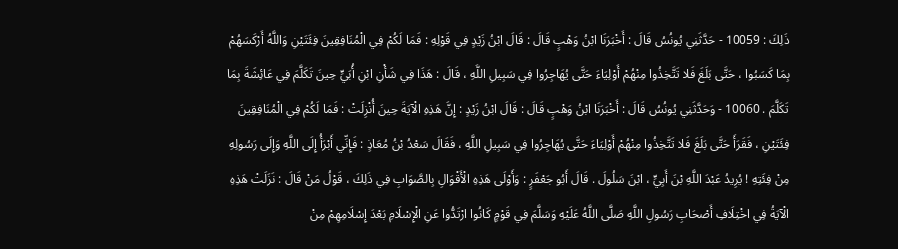ذَلِكَ : 10059 - حَدَّثَنِي يُونُسُ قَالَ : أَخْبَرَنَا ابْنُ وَهْبٍ قَالَ : قَالَ ابْنُ زَيْدٍ فِي قَوْلِهِ : فَمَا لَكُمْ فِي الْمُنَافِقِينَ فِئَتَيْنِ وَاللَّهُ أَرْكَسَهُمْ بِمَا كَسَبُوا ، حَتَّى بَلَغَ فَلا تَتَّخِذُوا مِنْهُمْ أَوْلِيَاءَ حَتَّى يُهَاجِرُوا فِي سَبِيلِ اللَّهِ ، قَالَ : هَذَا فِي شَأْنِ ابْنِ أُبَيٍّ حِينَ تَكَلَّمَ فِي عَائِشَةَ بِمَا تَكَلَّمَ . 10060 - وَحَدَّثَنِي يُونُسُ قَالَ : أَخْبَرَنَا ابْنُ وَهْبٍ قَالَ : قَالَ ابْنُ زَيْدٍ : إِنَّ هَذِهِ الْآيَةَ حِينَ أُنْزِلَتْ : فَمَا لَكُمْ فِي الْمُنَافِقِينَ فِئَتَيْنِ ، فَقَرَأَ حَتَّى بَلَغَ فَلا تَتَّخِذُوا مِنْهُمْ أَوْلِيَاءَ حَتَّى يُهَاجِرُوا فِي سَبِيلِ اللَّهِ ، فَقَالَ سَعْدُ بْنُ مُعَاذٍ : فَإِنِّي أَبْرَأُ إِلَى اللَّهِ وَإِلَى رَسُولِهِ مِنْ فِئَتِهِ ! يُرِيدُ عَبْدَ اللَّهِ بْنَ أَبِيٍّ ، ابْنَ سَلُولَ . قَالَ أَبُو جَعْفَرٍ : وَأَوْلَى هَذِهِ الْأَقْوَالِ بِالصَّوَابِ فِي ذَلِكَ ، قَوْلُ مَنْ قَالَ : نَزَلَتْ هَذِهِ الْآيَةُ فِي اخْتِلَافِ أَصْحَابِ رَسُولِ اللَّهِ صَلَّى اللَّهُ عَلَيْهِ وَسَلَّمَ فِي قَوْمٍ كَانُوا ارْتَدُّوا عَنِ الْإِسْلَامِ بَعْدَ إِسْلَامِهِمْ مِنْ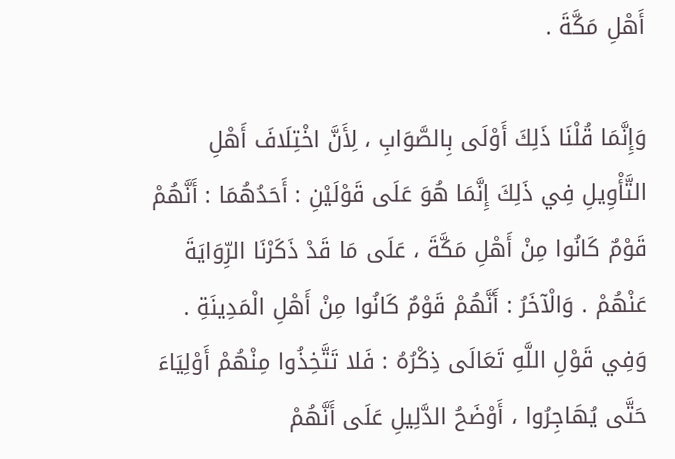أَهْلِ مَكَّةَ .

وَإِنَّمَا قُلْنَا ذَلِكَ أَوْلَى بِالصَّوَابِ ، لِأَنَّ اخْتِلَافَ أَهْلِ التَّأْوِيلِ فِي ذَلِكَ إِنَّمَا هُوَ عَلَى قَوْلَيْنِ : أَحَدُهُمَا : أَنَّهُمْ قَوْمٌ كَانُوا مِنْ أَهْلِ مَكَّةَ ، عَلَى مَا قَدْ ذَكَرْنَا الرِّوَايَةَ عَنْهُمْ . وَالْآخَرُ : أَنَّهُمْ قَوْمٌ كَانُوا مِنْ أَهْلِ الْمَدِينَةِ . وَفِي قَوْلِ اللَّهِ تَعَالَى ذِكْرُهُ : فَلا تَتَّخِذُوا مِنْهُمْ أَوْلِيَاءَ حَتَّى يُهَاجِرُوا ، أَوْضَحُ الدَّلِيلِ عَلَى أَنَّهُمْ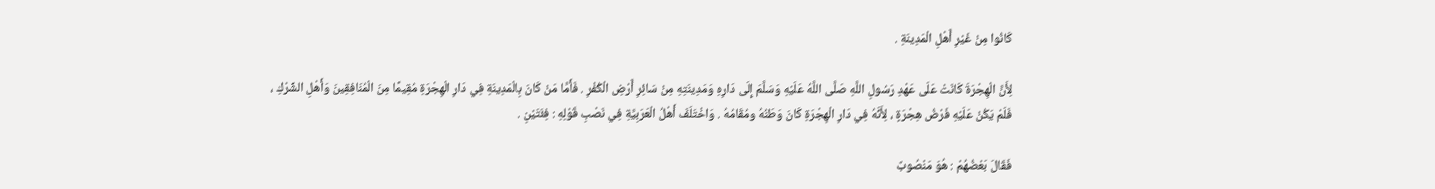كَانُوا مِنْ غَيْرِ أَهْلِ الْمَدِينَةِ .

لِأَنَّ الْهِجْرَةَ كَانَتْ عَلَى عَهْدِ رَسُولِ اللَّهِ صَلَّى اللَّهُ عَلَيْهِ وَسَلَّمَ إِلَى دَارِهِ وَمَدِينَتِهِ مِنْ سَائِرِ أَرْضِ الْكُفْرِ . فَأَمَّا مَنْ كَانَ بِالْمَدِينَةِ فِي دَارِ الْهِجْرَةِ مُقِيمًا مِنَ الْمُنَافِقِينَ وَأَهْلِ الشِّرْكِ ، فَلَمْ يَكُنْ عَلَيْهِ فَرْضُ هِجْرَةٍ ، لِأَنَّهُ فِي دَارِ الْهِجْرَةِ كَانَ وَطَنُهُ ومُقَامُهُ . وَاخْتَلَفَ أَهْلُ الْعَرَبِيَّةِ فِي نَصْبِ قَوْلِهِ : فِئَتَيْنِ .

فَقَالَ بَعْضُهُمْ : هُوَ مَنْصُوبٌ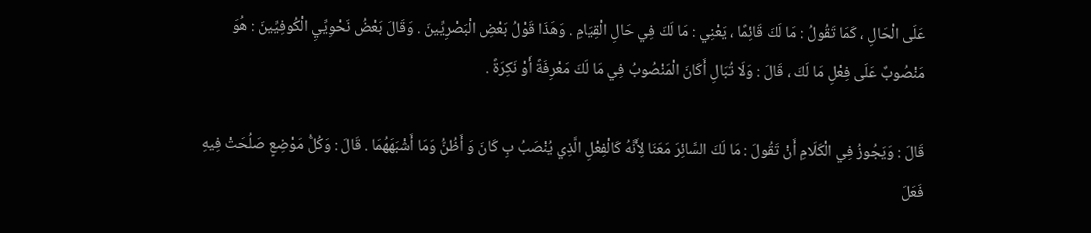عَلَى الْحَالِ ، كَمَا تَقُولُ : مَا لَكَ قَائِمًا ، يَعْنِي : مَا لَكَ فِي حَالِ الْقِيَامِ . وَهَذَا قَوْلُ بَعْضِ الْبَصْرِيِّينَ . وَقَالَ بَعْضُ نَحْوِيِّيِ الْكُوفِيِّينَ : هُوَ مَنْصُوبٌ عَلَى فِعْلِ مَا لَكَ ، قَالَ : وَلَا تُبَالِ أَكَانَ الْمَنْصُوبُ فِي مَا لَكَ مَعْرِفَةً أَوْ نَكِرَةً .

قَالَ : وَيَجُوزُ فِي الْكَلَامِ أَنْ تَقُولَ : مَا لَكَ السَّائِرَ مَعَنَا لِأَنَّهُ كَالْفِعْلِ الَّذِي يُنْصَبُ بِ كَانَ وَ أَظُنُّ وَمَا أَشْبَهَهُمَا . قَالَ : وَكُلُّ مَوْضِعٍ صَلُحَتْ فِيهِ فَعَلَ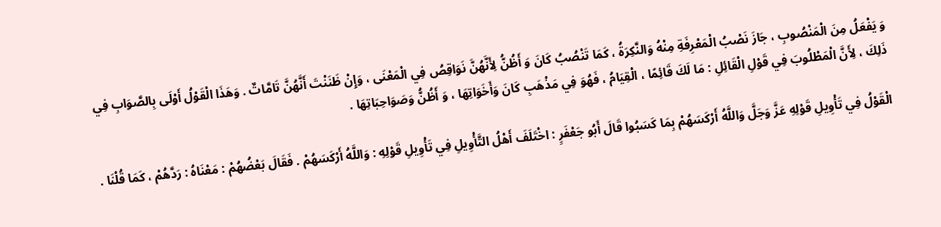وَ يَفْعَلُ مِنَ الْمَنْصُوبِ ، جَازَ نَصْبُ الْمَعْرِفَةِ مِنْهُ وَالنَّكِرَةُ ، كَمَا تَنْصُبُ كَانَ وَ أَظُنُّ لِأَنَّهُنَّ نَوَاقِصُ فِي الْمَعْنَى ، وَإِنْ ظَنَنْتَ أَنَّهُنَّ تَامَّاتٌ . وَهَذَا الْقَوْلُ أَوْلَى بِالصَّوَابِ فِي ذَلِكَ ، لِأَنَّ الْمَطْلُوبَ فِي قَوْلِ الْقَائِلِ : مَا لَكَ قَائِمًا ، الْقِيَامُ ، فَهُوَ فِي مَذْهَبِ كَانَ وَأَخَوَاتِهَا ، وَ أَظُنُّ وَصَوَاحِبَاتِهَا .

الْقَوْلُ فِي تَأْوِيلِ قَوْلِهِ عَزَّ وَجَلَّ وَاللَّهُ أَرْكَسَهُمْ بِمَا كَسَبُوا قَالَ أَبُو جَعْفَرٍ : اخْتَلَفَ أَهْلُ التَّأْوِيلِ فِي تَأْوِيلِ قَوْلِهِ : وَاللَّهُ أَرْكَسَهُمْ . فَقَالَ بَعْضُهُمْ : مَعْنَاهُ : رَدَّهُمْ ، كَمَا قُلْنَا .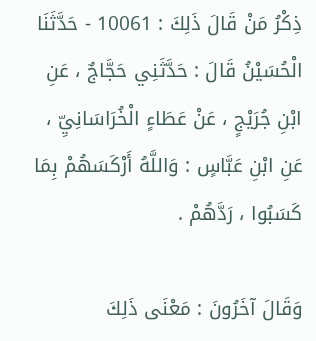ذِكْرُ مَنْ قَالَ ذَلِكَ : 10061 - حَدَّثَنَا الْحُسَيْنُ قَالَ : حَدَّثَنِي حَجَّاجٌ ، عَنِ ابْنِ جُرَيْجٍ ، عَنْ عَطَاءٍ الْخُرَاسَانِيِّ ، عَنِ ابْنِ عَبَّاسٍ : وَاللَّهُ أَرْكَسَهُمْ بِمَا كَسَبُوا ، رَدَّهُمْ .

وَقَالَ آخَرُونَ : مَعْنَى ذَلِكَ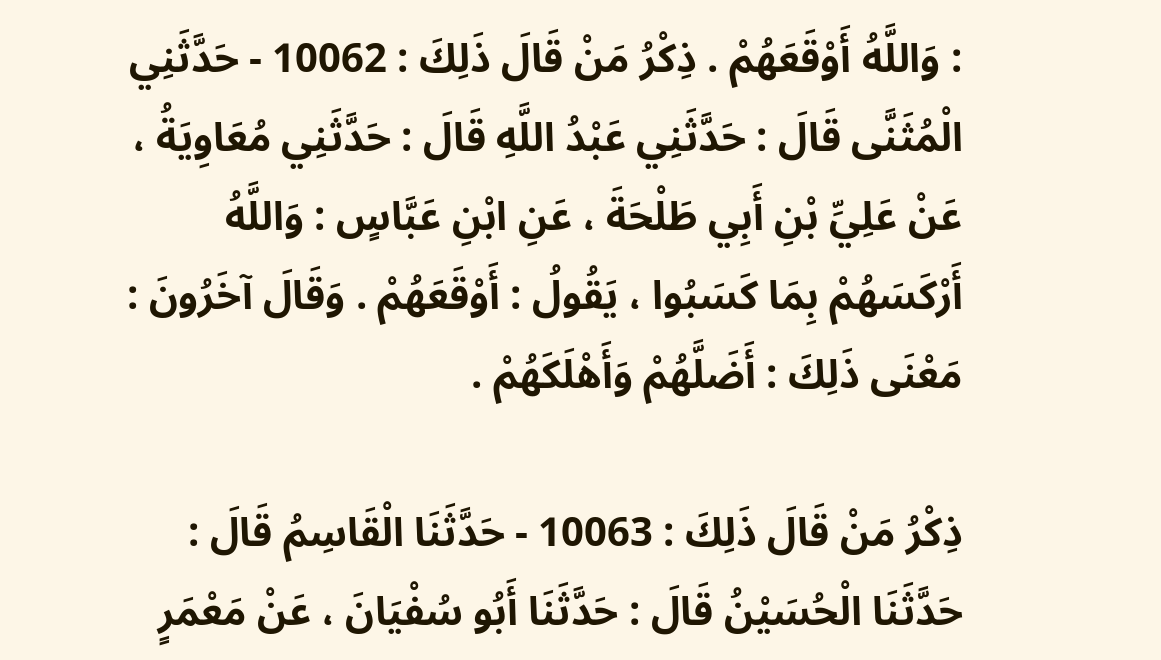: وَاللَّهُ أَوْقَعَهُمْ . ذِكْرُ مَنْ قَالَ ذَلِكَ : 10062 - حَدَّثَنِي الْمُثَنَّى قَالَ : حَدَّثَنِي عَبْدُ اللَّهِ قَالَ : حَدَّثَنِي مُعَاوِيَةُ ، عَنْ عَلِيِّ بْنِ أَبِي طَلْحَةَ ، عَنِ ابْنِ عَبَّاسٍ : وَاللَّهُ أَرْكَسَهُمْ بِمَا كَسَبُوا ، يَقُولُ : أَوْقَعَهُمْ . وَقَالَ آخَرُونَ : مَعْنَى ذَلِكَ : أَضَلَّهُمْ وَأَهْلَكَهُمْ .

ذِكْرُ مَنْ قَالَ ذَلِكَ : 10063 - حَدَّثَنَا الْقَاسِمُ قَالَ : حَدَّثَنَا الْحُسَيْنُ قَالَ : حَدَّثَنَا أَبُو سُفْيَانَ ، عَنْ مَعْمَرٍ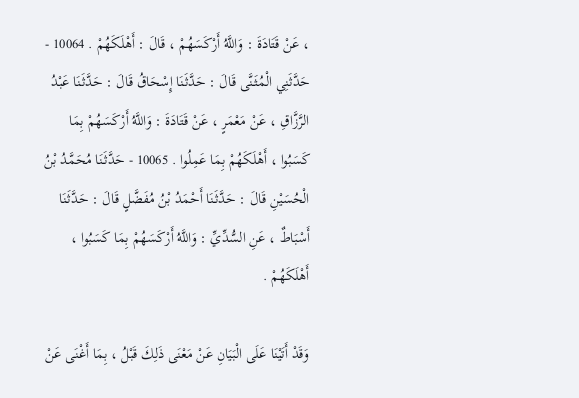، عَنْ قَتَادَةَ : وَاللَّهُ أَرْكَسَهُمْ ، قَالَ : أَهْلَكَهُمْ . 10064 - حَدَّثَنِي الْمُثَنَّى قَالَ : حَدَّثَنَا إِسْحَاقُ قَالَ : حَدَّثَنَا عَبْدُ الرَّزَّاقِ ، عَنْ مَعْمَرٍ ، عَنْ قَتَادَةَ : وَاللَّهُ أَرْكَسَهُمْ بِمَا كَسَبُوا ، أَهْلَكَهُمْ بِمَا عَمِلُوا . 10065 - حَدَّثَنَا مُحَمَّدُ بْنُ الْحُسَيْنِ قَالَ : حَدَّثَنَا أَحْمَدُ بْنُ مُفَضَّلٍ قَالَ : حَدَّثَنَا أَسْبَاطٌ ، عَنِ السُّدِّيِّ : وَاللَّهُ أَرْكَسَهُمْ بِمَا كَسَبُوا ، أَهْلَكَهُمْ .

وَقَدْ أَتَيْنَا عَلَى الْبَيَانِ عَنْ مَعْنَى ذَلِكَ قَبْلُ ، بِمَا أَغْنَى عَنْ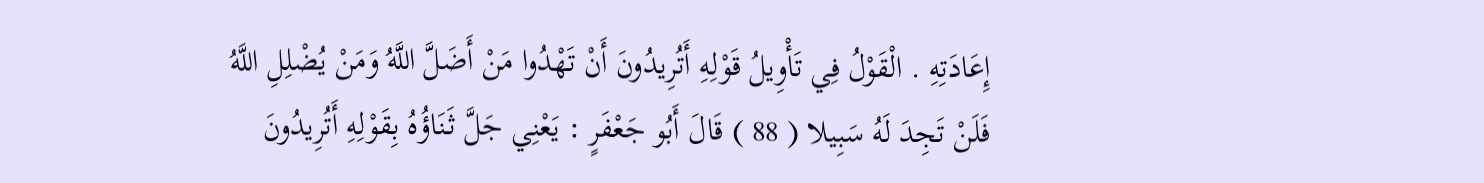إِعَادَتِهِ . الْقَوْلُ فِي تَأْوِيلُ قَوْلِهِ أَتُرِيدُونَ أَنْ تَهْدُوا مَنْ أَضَلَّ اللَّهُ وَمَنْ يُضْلِلِ اللَّهُ فَلَنْ تَجِدَ لَهُ سَبِيلا ( 88 ) قَالَ أَبُو جَعْفَرٍ : يَعْنِي جَلَّ ثَنَاؤُهُ بِقَوْلِهِ أَتُرِيدُونَ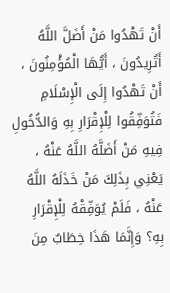أَنْ تَهْدُوا مَنْ أَضَلَّ اللَّهُ أَتُرِيدُونَ ، أَيُّهَا الْمُؤْمِنُونَ ، أَنْ تَهْدُوا إِلَى الْإِسْلَامِ فَتُوَفِّقُوا لِلْإِقْرَارِ بِهِ وَالدُّخُولِ فِيهِ مَنْ أَضَلَّهُ اللَّهُ عَنْهُ ، يَعْنِي بِذَلِكَ مَنْ خَذَلَهُ اللَّهُ عَنْهُ ، فَلَمْ يُوَفِّقْهُ لِلْإِقْرَارِ بِهِ؟ وَإِنَّمَا هَذَا خِطَابٌ مِنَ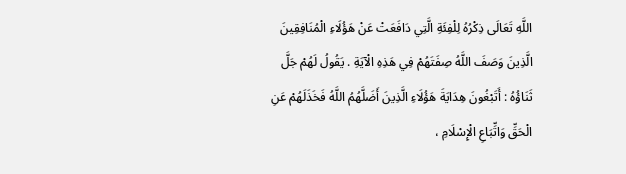اللَّهِ تَعَالَى ذِكْرُهُ لِلْفِئَةِ الَّتِي دَافَعَتْ عَنْ هَؤُلَاءِ الْمُنَافِقِينَ الَّذِينَ وَصَفَ اللَّهُ صِفَتَهُمْ فِي هَذِهِ الْآيَةِ . يَقُولُ لَهُمْ جَلَّ ثَنَاؤُهُ : أَتَبْغُونَ هِدَايَةَ هَؤُلَاءِ الَّذِينَ أَضَلَّهُمُ اللَّهُ فَخَذَلَهُمْ عَنِ الْحَقِّ وَاتِّبَاعِ الْإِسْلَامِ ،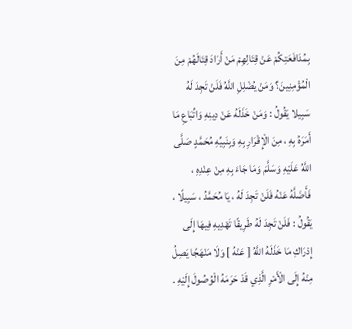بِمُدَافَعَتِكُمْ عَنْ قِتَالِهِمْ مَنْ أَرَادَ قِتَالَهُمْ مِنَ الْمُؤْمِنِينَ؟ وَمَنْ يُضْلِلِ اللَّهُ فَلَنْ تَجِدَ لَهُ سَبِيلا يَقُولُ : وَمَنْ خَذَلَهُ عَنْ دِينِهِ وَاتِّبَاعِ مَا أَمَرَهُ بِهِ ، مِنَ الْإِقْرَارِ بِهِ وَبِنَبِيِّهِ مُحَمَّدٍ صَلَّى اللَّهُ عَلَيْهِ وَسَلَّمَ وَمَا جَاءَ بِهِ مِنْ عِنْدِهِ ، فَأَضَلَّهُ عَنْهُ فَلَنْ تَجِدَ لَهُ ، يَا مُحَمَّدُ ، سَبِيلًا ، يَقُولُ : فَلَنْ تَجِدَ لَهُ طَرِيقًا تَهْدِيهِ فِيهَا إِلَى إِدْرَاكِ مَا خَذَلَهُ اللَّهُ [ عَنْهُ ] وَلَا مَنْهَجًا يَصِلُ مِنْهُ إِلَى الْأَمْرِ الَّذِي قَدْ حَرَمَهُ الْوُصُولَ إِلَيْهِ .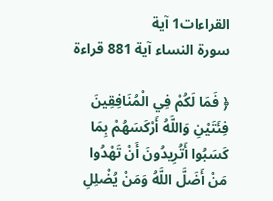القراءات1 آية
سورة النساء آية 881 قراءة

﴿ فَمَا لَكُمْ فِي الْمُنَافِقِينَ فِئَتَيْنِ وَاللَّهُ أَرْكَسَهُمْ بِمَا كَسَبُوا أَتُرِيدُونَ أَنْ تَهْدُوا مَنْ أَضَلَّ اللَّهُ وَمَنْ يُضْلِلِ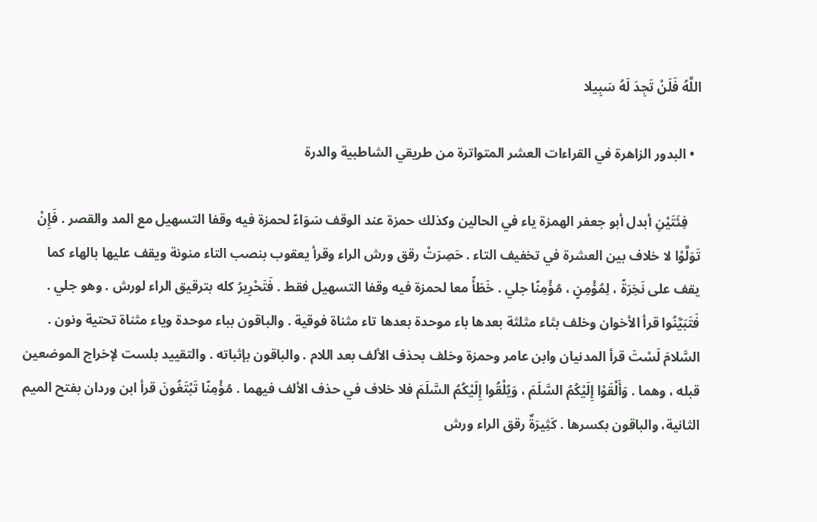اللَّهُ فَلَنْ تَجِدَ لَهُ سَبِيلا

  • البدور الزاهرة في القراءات العشر المتواترة من طريقي الشاطبية والدرة

    فِئَتَيْنِ أبدل أبو جعفر الهمزة ياء في الحالين وكذلك حمزة عند الوقف سَوَاءً لحمزة فيه وقفا التسهيل مع المد والقصر . فَإِنْ تَوَلَّوْا لا خلاف بين العشرة في تخفيف التاء . حَصِرَتْ رقق ورش الراء وقرأ يعقوب بنصب التاء منونة ويقف عليها بالهاء كما يقف على نَخِرَةً ، لِمُؤْمِنٍ ، مُؤْمِنًا جلي . خَطَأً معا لحمزة فيه وقفا التسهيل فقط . فَتَحْرِيرُ كله بترقيق الراء لورش . وهو جلي . فَتَبَيَّنُوا قرأ الأخوان وخلف بثاء مثلثة بعدها باء موحدة بعدها تاء مثناة فوقية . والباقون بباء موحدة وياء مثناة تحتية ونون . السَّلامَ لَسْتَ قرأ المدنيان وابن عامر وحمزة وخلف بحذف الألف بعد اللام . والباقون بإثباته . والتقييد بلست لإخراج الموضعين قبله ، وهما . وَأَلْقَوْا إِلَيْكُمُ السَّلَمَ ، وَيُلْقُوا إِلَيْكُمُ السَّلَمَ فلا خلاف في حذف الألف فيهما . مُؤْمِنًا تَبْتَغُونَ قرأ ابن وردان بفتح الميم الثانية، والباقون بكسرها . كَثِيرَةٌ رقق الراء ورش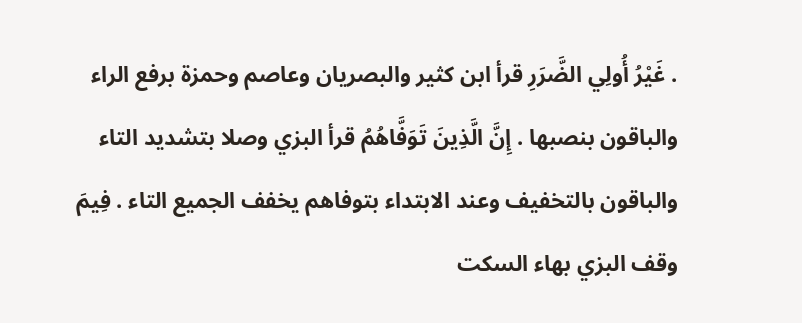. غَيْرُ أُولِي الضَّرَرِ قرأ ابن كثير والبصريان وعاصم وحمزة برفع الراء والباقون بنصبها . إِنَّ الَّذِينَ تَوَفَّاهُمُ قرأ البزي وصلا بتشديد التاء والباقون بالتخفيف وعند الابتداء بتوفاهم يخفف الجميع التاء . فِيمَ وقف البزي بهاء السكت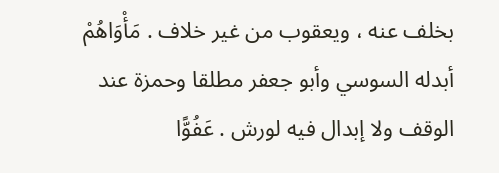بخلف عنه ، ويعقوب من غير خلاف . مَأْوَاهُمْ أبدله السوسي وأبو جعفر مطلقا وحمزة عند الوقف ولا إبدال فيه لورش . عَفُوًّا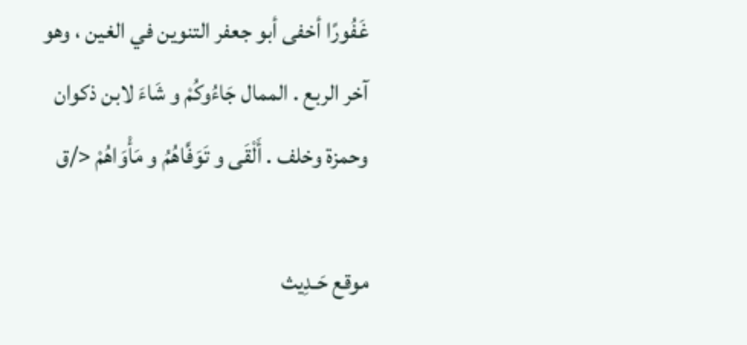غَفُورًا أخفى أبو جعفر التنوين في الغين ، وهو آخر الربع . الممال جَاءُوكُمْ و شَاءَ لابن ذكوان وحمزة وخلف . أَلْقَى و تَوَفَّاهُمُ و مَأْوَاهُمْ </ق

موقع حَـدِيث